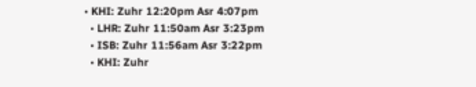• KHI: Zuhr 12:20pm Asr 4:07pm
  • LHR: Zuhr 11:50am Asr 3:23pm
  • ISB: Zuhr 11:56am Asr 3:22pm
  • KHI: Zuhr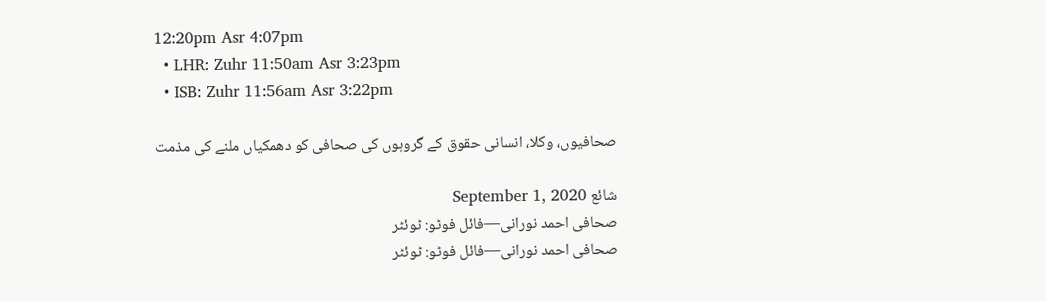12:20pm Asr 4:07pm
  • LHR: Zuhr 11:50am Asr 3:23pm
  • ISB: Zuhr 11:56am Asr 3:22pm

صحافیوں، وکلا، انسانی حقوق کے گروہوں کی صحافی کو دھمکیاں ملنے کی مذمت

شائع September 1, 2020
صحافی احمد نورانی—فائل فوٹو: ٹوئٹر
صحافی احمد نورانی—فائل فوٹو: ٹوئٹر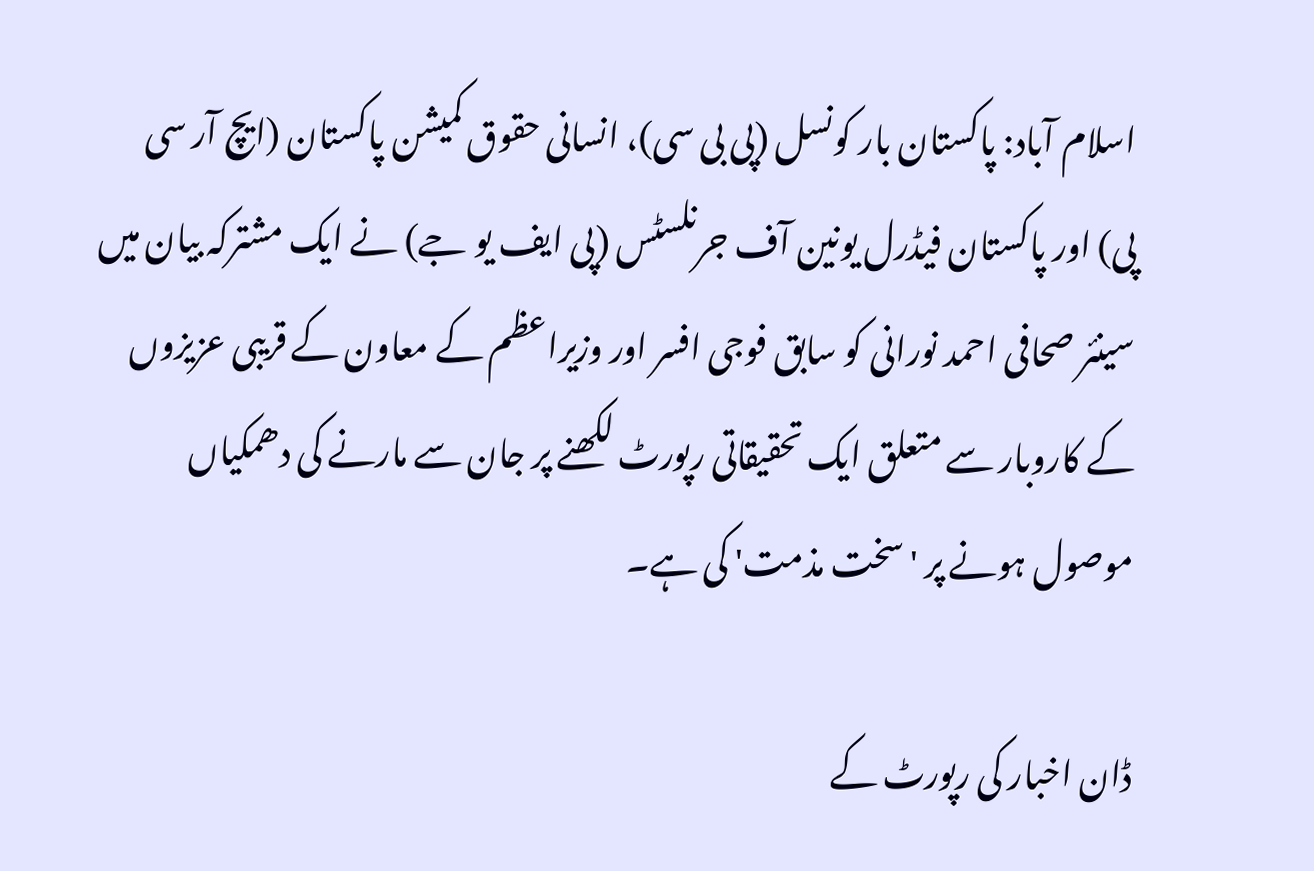اسلام آباد: پاکستان بار کونسل (پی بی سی)، انسانی حقوق کمیشن پاکستان (ایچ آر سی پی) اور پاکستان فیڈرل یونین آف جرنلسٹس (پی ایف یو جے) نے ایک مشترکہ بیان میں سینئر صحافی احمد نورانی کو سابق فوجی افسر اور وزیراعظم کے معاون کے قریبی عزیزوں کے کاروبار سے متعلق ایک تحقیقاتی رپورٹ لکھنے پر جان سے مارنے کی دھمکیاں موصول ہونے پر 'سخت مذمت' کی ہے۔

ڈان اخبار کی رپورٹ کے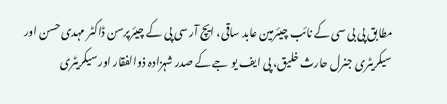مطابق پی بی سی کے نائب چیئرمین عابد ساقی، ایچ آر سی پی کے چیئرپرسن ڈاکٹر مہدی حسن اور سیکریٹری جنرل حارث خلیق، پی ایف یو جے کے صدر شہزادہ ذوالفقار اور سیکریٹری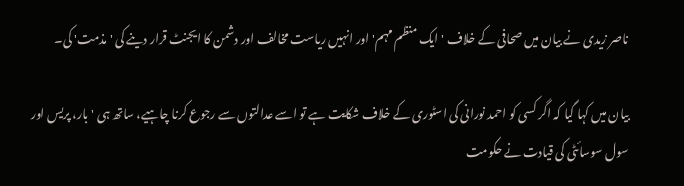ناصر زیدی نے بیان میں صحافی کے خلاف 'ایک منظم مہم' اور انہیں ریاست مخالف اور دشمن کا ایجنٹ قرار دینے کی 'مذمت' کی۔

بیان میں کہا گیا کہ اگر کسی کو احمد نورانی کی اسٹوری کے خلاف شکایت ہے تو اسے عدالتوں سے رجوع کرنا چاہیے، ساتھ ہی 'بار، پریس اور سول سوسائٹی کی قیادت نے حکومت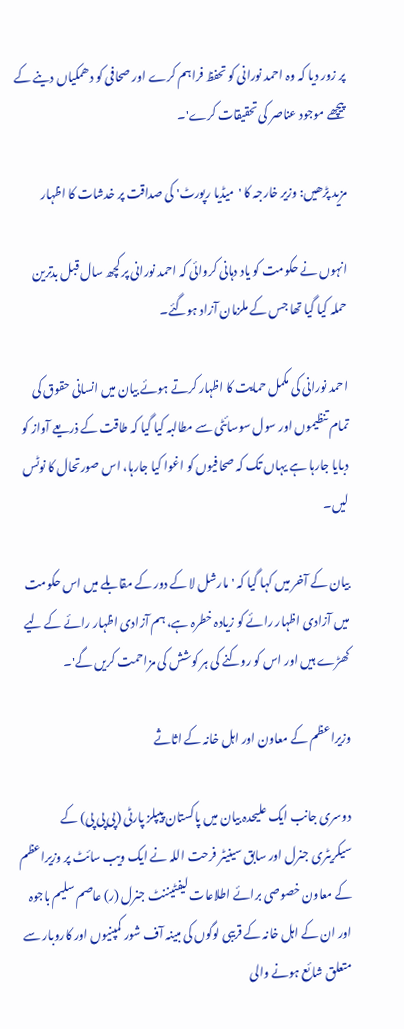پر زور دیا کہ وہ احمد نورانی کو تحفظ فراہم کرے اور صحافی کو دھمکیاں دینے کے پیچھے موجود عناصر کی تحقیقات کرے'۔

مزید پڑھیں: وزیر خارجہ کا 'میڈیا رپورٹ' کی صداقت پر خدشات کا اظہار

انہوں نے حکومت کو یاد دہانی کروائی کہ احمد نورانی پر کچھ سال قبل بدترین حملہ کیا گیا تھا جس کے ملزمان آزاد ہوگئے۔

احمد نورانی کی مکمل حمایت کا اظہار کرتے ہوئے بیان میں انسانی حقوق کی تمام تنظیموں اور سول سوسائٹی سے مطالبہ کیا گیا کہ طاقت کے ذریعے آواز کو دبایا جارہا ہے یہاں تک کہ صحافیوں کو اغوا کیا جارہا، اس صورتحال کا نوٹس لیں۔

بیان کے آخر میں کہا گیا کہ 'مارشل لا کے دور کے مقابلے میں اس حکومت میں آزادی اظہار رائے کو زیادہ خطرہ ہے، ہم آزادی اظہار رائے کے لیے کھڑے ہیں اور اس کو روکنے کی ہر کوشش کی مزاحمت کریں گے'۔

وزیراعظم کے معاون اور اہل خانہ کے اثاثے

دوسری جانب ایک علیحدہ بیان میں پاکستان پیپلز پارٹی (پی پی پی) کے سیکریٹری جنرل اور سابق سینیٹر فرحت اللہ نے ایک ویب سائٹ پر وزیراعظم کے معاون خصوصی برائے اطلاعات لیفٹیننٹ جنرل (ر) عاصم سلیم باجوہ اور ان کے اہل خانہ کے قریبی لوگوں کی مبینہ آف شور کمپنیوں اور کاروبار سے متعلق شائع ہونے والی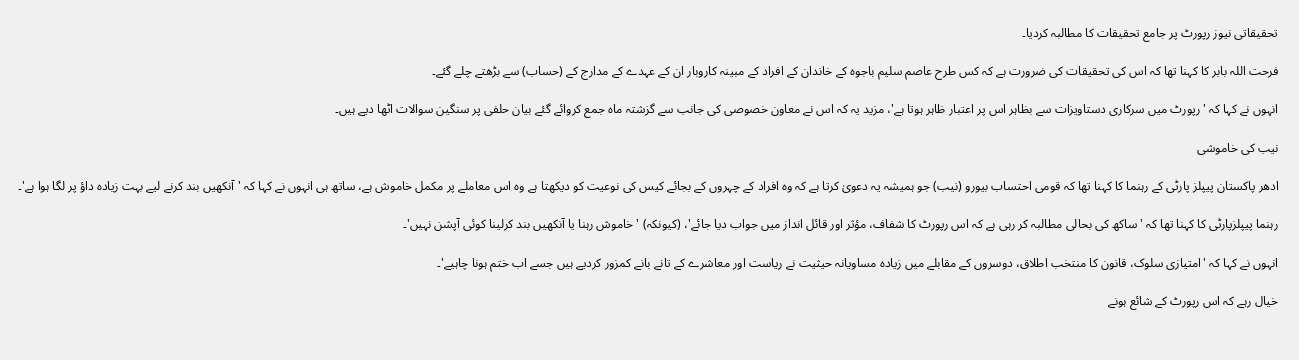تحقیقاتی نیوز رپورٹ پر جامع تحقیقات کا مطالبہ کردیا۔

فرحت اللہ بابر کا کہنا تھا کہ اس کی تحقیقات کی ضرورت ہے کہ کس طرح عاصم سلیم باجوہ کے خاندان کے افراد کے مبینہ کاروبار ان کے عہدے کے مدارج کے (حساب) سے بڑھتے چلے گئے۔

انہوں نے کہا کہ 'رپورٹ میں سرکاری دستاویزات سے بظاہر اس پر اعتبار ظاہر ہوتا ہے'، مزید یہ کہ اس نے معاون خصوصی کی جانب سے گزشتہ ماہ جمع کروائے گئے بیان حلفی پر سنگین سوالات اٹھا دیے ہیں۔

نیب کی خاموشی

ادھر پاکستان پیپلز پارٹی کے رہنما کا کہنا تھا کہ قومی احتساب بیورو (نیب) جو ہمیشہ یہ دعویٰ کرتا ہے کہ وہ افراد کے چہروں کے بجائے کیس کی نوعیت کو دیکھتا ہے وہ اس معاملے پر مکمل خاموش ہے، ساتھ ہی انہوں نے کہا کہ 'آنکھیں بند کرنے لیے بہت زیادہ داؤ پر لگا ہوا ہے'۔

رہنما پیپلزپارٹی کا کہنا تھا کہ 'ساکھ کی بحالی مطالبہ کر رہی ہے کہ اس رپورٹ کا شفاف، مؤثر اور قائل انداز میں جواب دیا جائے'، (کیونکہ) 'خاموش رہنا یا آنکھیں بند کرلینا کوئی آپشن نہیں'۔

انہوں نے کہا کہ 'امتیازی سلوک، قانون کا منتخب اطلاق، دوسروں کے مقابلے میں زیادہ مساویانہ حیثیت نے ریاست اور معاشرے کے تانے بانے کمزور کردیے ہیں جسے اب ختم ہونا چاہیے'۔

خیال رہے کہ اس رپورٹ کے شائع ہونے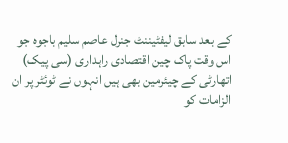کے بعد سابق لیفٹیننٹ جنرل عاصم سلیم باجوہ جو اس وقت پاک چین اقتصادی راہداری (سی پیک) اتھارٹی کے چیئرمین بھی ہیں انہوں نے ٹوئٹر پر ان الزامات کو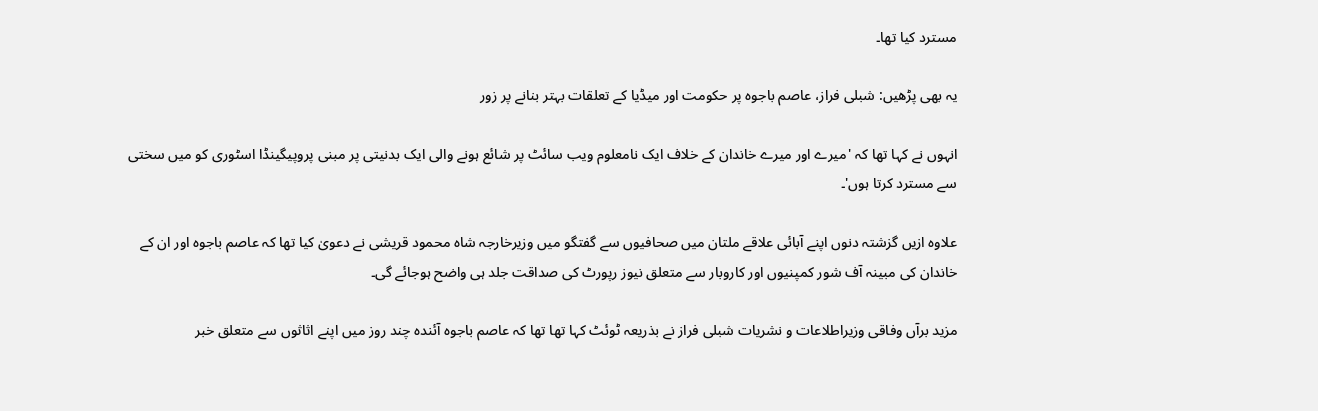مسترد کیا تھا۔

یہ بھی پڑھیں: شبلی فراز، عاصم باجوہ پر حکومت اور میڈیا کے تعلقات بہتر بنانے پر زور

انہوں نے کہا تھا کہ 'میرے اور میرے خاندان کے خلاف ایک نامعلوم ویب سائٹ پر شائع ہونے والی ایک بدنیتی پر مبنی پروپیگینڈا اسٹوری کو میں سختی سے مسترد کرتا ہوں'۔

علاوہ ازیں گزشتہ دنوں اپنے آبائی علاقے ملتان میں صحافیوں سے گفتگو میں وزیرخارجہ شاہ محمود قریشی نے دعویٰ کیا تھا کہ عاصم باجوہ اور ان کے خاندان کی مبینہ آف شور کمپنیوں اور کاروبار سے متعلق نیوز رپورٹ کی صداقت جلد ہی واضح ہوجائے گی۔

مزید برآں وفاقی وزیراطلاعات و نشریات شبلی فراز نے بذریعہ ٹوئٹ کہا تھا تھا کہ عاصم باجوہ آئندہ چند روز میں اپنے اثاثوں سے متعلق خبر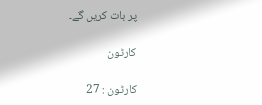پر بات کریں گے۔

کارٹون

کارٹون : 27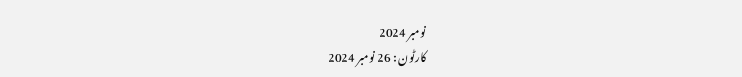نومبر 2024
کارٹون : 26 نومبر 2024